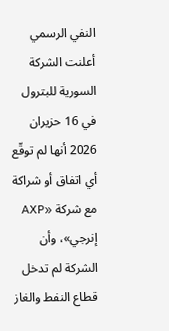النفي الرسمي
أعلنت الشركة السورية للبترول في 16 حزيران 2026 أنها لم توقّع أي اتفاق أو شراكة مع شركة «AXP إنرجي»، وأن الشركة لم تدخل قطاع النفط والغاز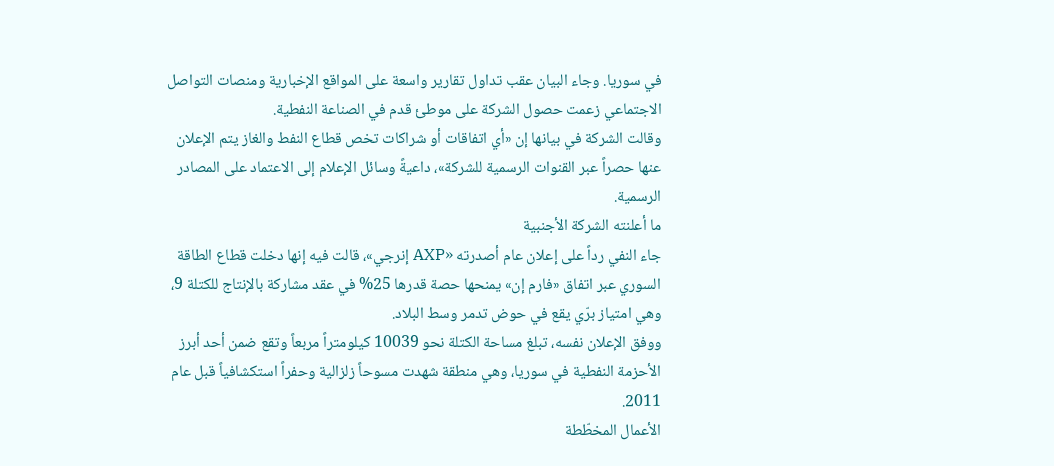في سوريا. وجاء البيان عقب تداول تقارير واسعة على المواقع الإخبارية ومنصات التواصل الاجتماعي زعمت حصول الشركة على موطئ قدم في الصناعة النفطية.
وقالت الشركة في بيانها إن «أي اتفاقات أو شراكات تخص قطاع النفط والغاز يتم الإعلان عنها حصراً عبر القنوات الرسمية للشركة»، داعيةً وسائل الإعلام إلى الاعتماد على المصادر الرسمية.
ما أعلنته الشركة الأجنبية
جاء النفي رداً على إعلان عام أصدرته «AXP إنرجي»، قالت فيه إنها دخلت قطاع الطاقة السوري عبر اتفاق «فارم إن» يمنحها حصة قدرها 25% في عقد مشاركة بالإنتاج للكتلة 9، وهي امتياز برّي يقع في حوض تدمر وسط البلاد.
ووفق الإعلان نفسه، تبلغ مساحة الكتلة نحو 10039 كيلومتراً مربعاً وتقع ضمن أحد أبرز الأحزمة النفطية في سوريا، وهي منطقة شهدت مسوحاً زلزالية وحفراً استكشافياً قبل عام 2011.
الأعمال المخطّطة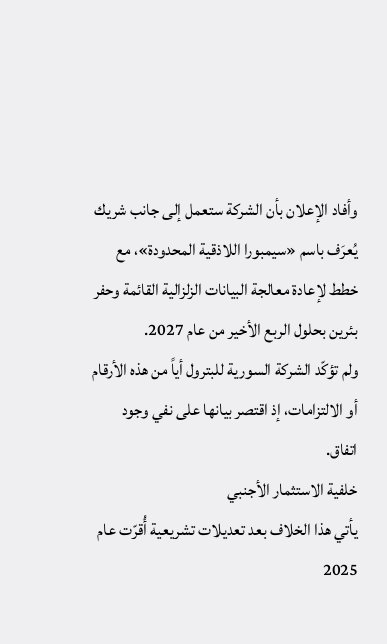وأفاد الإعلان بأن الشركة ستعمل إلى جانب شريك يُعرَف باسم «سيمبورا اللاذقية المحدودة»، مع خطط لإعادة معالجة البيانات الزلزالية القائمة وحفر بئرين بحلول الربع الأخير من عام 2027.
ولم تؤكّد الشركة السورية للبترول أياً من هذه الأرقام أو الالتزامات، إذ اقتصر بيانها على نفي وجود اتفاق.
خلفية الاستثمار الأجنبي
يأتي هذا الخلاف بعد تعديلات تشريعية أُقرّت عام 2025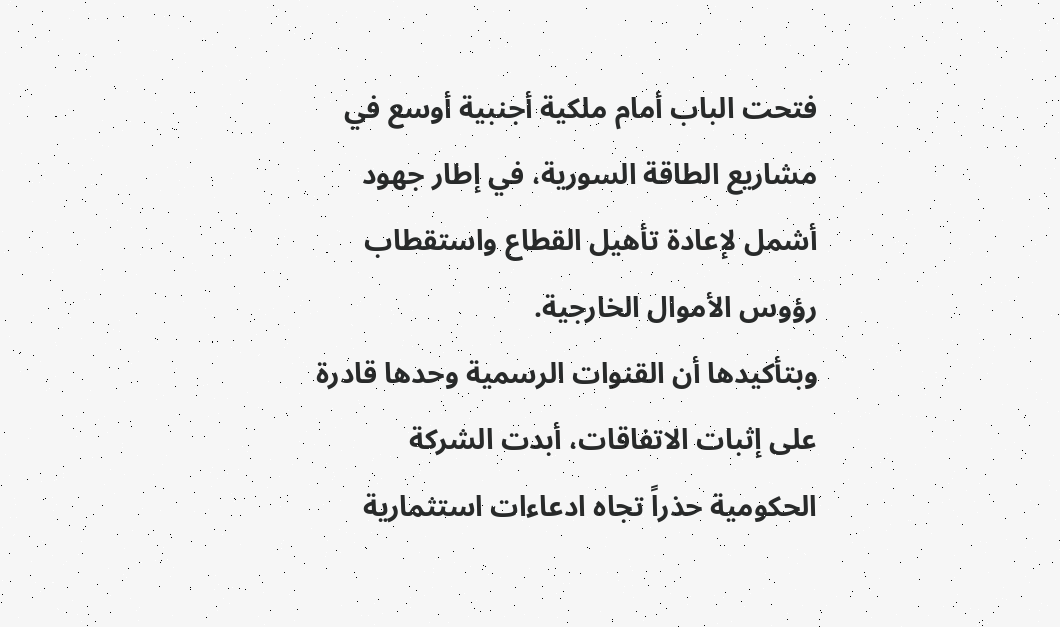فتحت الباب أمام ملكية أجنبية أوسع في مشاريع الطاقة السورية، في إطار جهود أشمل لإعادة تأهيل القطاع واستقطاب رؤوس الأموال الخارجية.
وبتأكيدها أن القنوات الرسمية وحدها قادرة على إثبات الاتفاقات، أبدت الشركة الحكومية حذراً تجاه ادعاءات استثمارية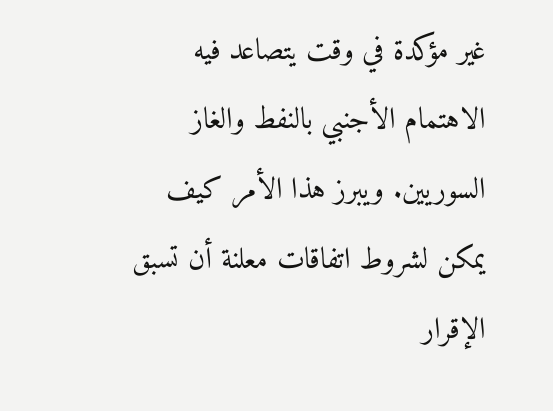غير مؤكدة في وقت يتصاعد فيه الاهتمام الأجنبي بالنفط والغاز السوريين. ويبرز هذا الأمر كيف يمكن لشروط اتفاقات معلنة أن تسبق الإقرار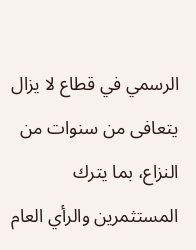الرسمي في قطاع لا يزال يتعافى من سنوات من النزاع، بما يترك المستثمرين والرأي العام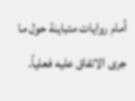أمام روايات متباينة حول ما جرى الاتفاق عليه فعلياً.